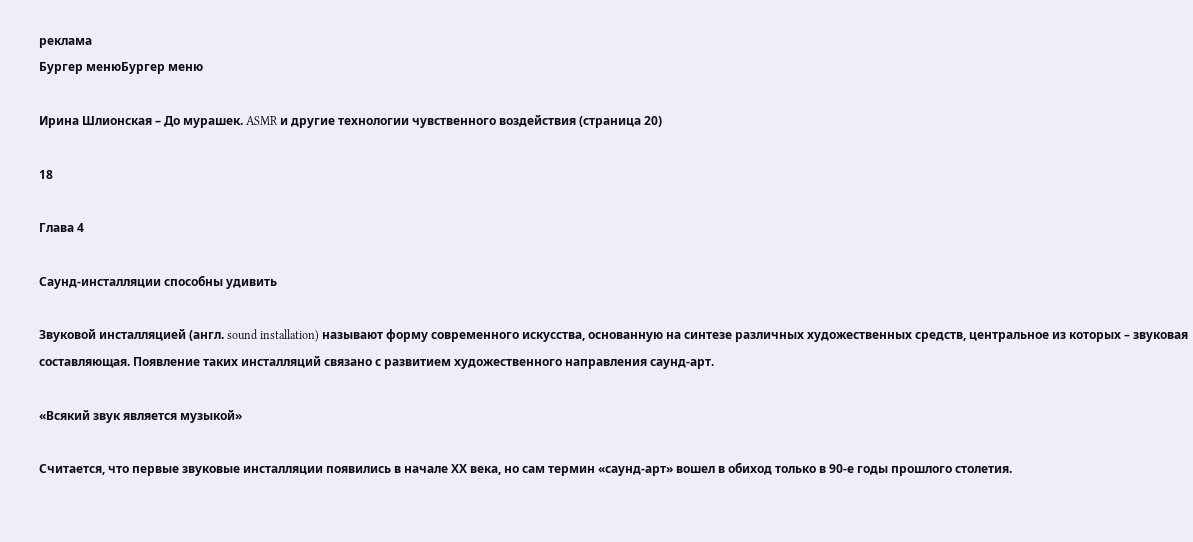реклама
Бургер менюБургер меню

Ирина Шлионская – До мурашек. ASMR и другие технологии чувственного воздействия (страница 20)

18

Глава 4

Саунд-инсталляции способны удивить

Звуковой инсталляцией (англ. sound installation) называют форму современного искусства, основанную на синтезе различных художественных средств, центральное из которых – звуковая составляющая. Появление таких инсталляций связано с развитием художественного направления саунд-арт.

«Всякий звук является музыкой»

Считается, что первые звуковые инсталляции появились в начале ХХ века, но сам термин «саунд-арт» вошел в обиход только в 90-е годы прошлого столетия.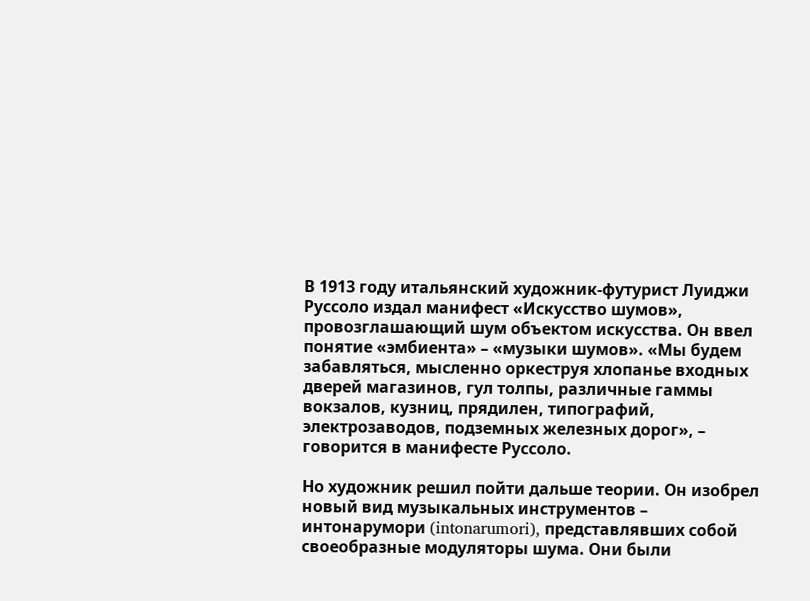В 1913 году итальянский художник-футурист Луиджи Руссоло издал манифест «Искусство шумов», провозглашающий шум объектом искусства. Он ввел понятие «эмбиента» – «музыки шумов». «Мы будем забавляться, мысленно оркеструя хлопанье входных дверей магазинов, гул толпы, различные гаммы вокзалов, кузниц, прядилен, типографий, электрозаводов, подземных железных дорог», – говорится в манифесте Руссоло.

Но художник решил пойти дальше теории. Он изобрел новый вид музыкальных инструментов – интонарумори (intonarumori), представлявших собой своеобразные модуляторы шума. Они были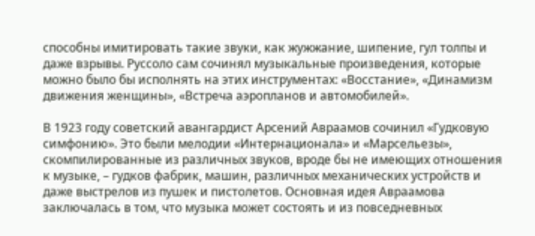способны имитировать такие звуки, как жужжание, шипение, гул толпы и даже взрывы. Руссоло сам сочинял музыкальные произведения, которые можно было бы исполнять на этих инструментах: «Восстание», «Динамизм движения женщины», «Встреча аэропланов и автомобилей».

В 1923 году советский авангардист Арсений Авраамов сочинил «Гудковую симфонию». Это были мелодии «Интернационала» и «Марсельезы», скомпилированные из различных звуков, вроде бы не имеющих отношения к музыке, – гудков фабрик, машин, различных механических устройств и даже выстрелов из пушек и пистолетов. Основная идея Авраамова заключалась в том, что музыка может состоять и из повседневных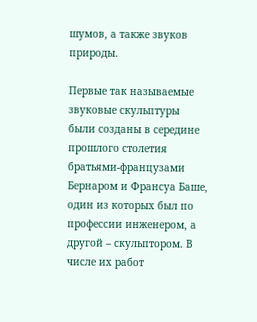шумов, а также звуков природы.

Первые так называемые звуковые скульптуры были созданы в середине прошлого столетия братьями-французами Бернаром и Франсуа Баше, один из которых был по профессии инженером, а другой – скульптором. В числе их работ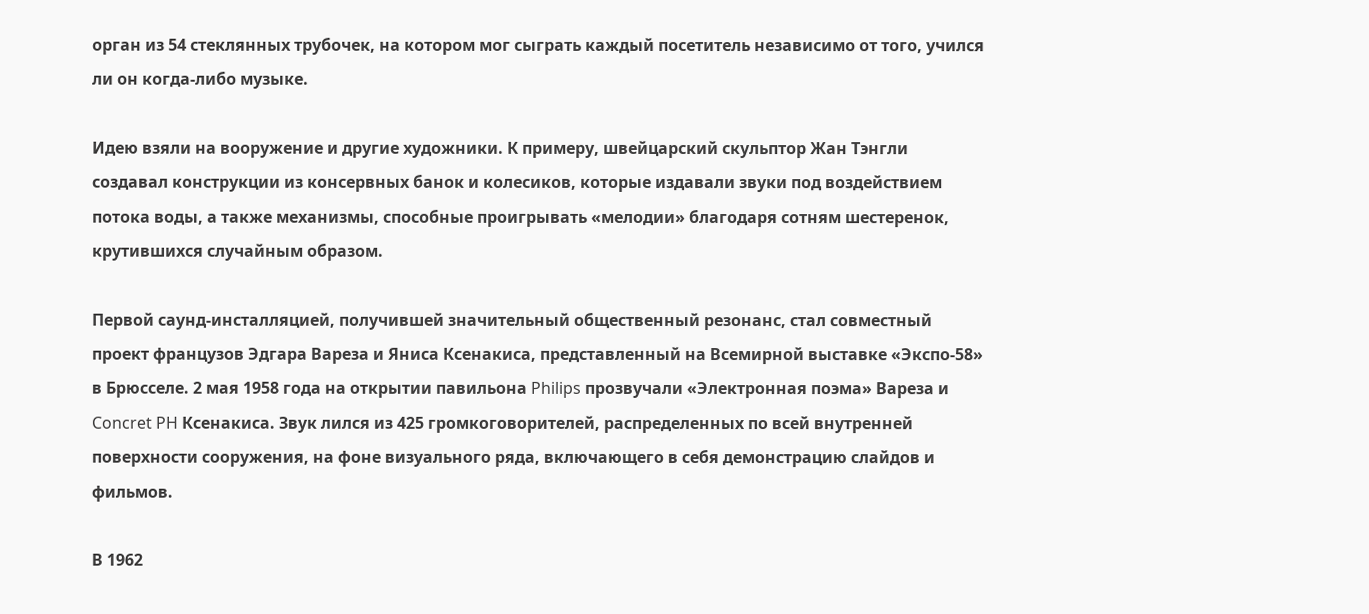орган из 54 стеклянных трубочек, на котором мог сыграть каждый посетитель независимо от того, учился ли он когда-либо музыке.

Идею взяли на вооружение и другие художники. К примеру, швейцарский скульптор Жан Тэнгли создавал конструкции из консервных банок и колесиков, которые издавали звуки под воздействием потока воды, а также механизмы, способные проигрывать «мелодии» благодаря сотням шестеренок, крутившихся случайным образом.

Первой саунд-инсталляцией, получившей значительный общественный резонанс, стал совместный проект французов Эдгара Вареза и Яниса Ксенакиса, представленный на Всемирной выставке «Экспо-58» в Брюсселе. 2 мая 1958 года на открытии павильона Philips прозвучали «Электронная поэма» Вареза и Concret PH Ксенакиса. Звук лился из 425 громкоговорителей, распределенных по всей внутренней поверхности сооружения, на фоне визуального ряда, включающего в себя демонстрацию слайдов и фильмов.

В 1962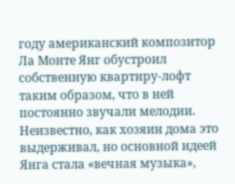году американский композитор Ла Монте Янг обустроил собственную квартиру-лофт таким образом, что в ней постоянно звучали мелодии. Неизвестно, как хозяин дома это выдерживал, но основной идеей Янга стала «вечная музыка»,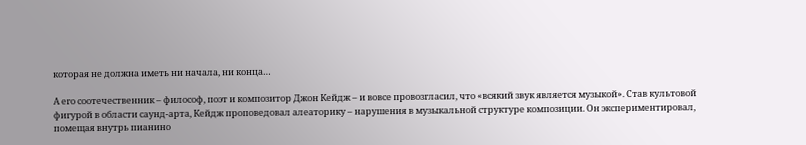которая не должна иметь ни начала, ни конца…

А его соотечественник – философ, поэт и композитор Джон Кейдж – и вовсе провозгласил, что «всякий звук является музыкой». Став культовой фигурой в области саунд-арта, Кейдж проповедовал алеаторику – нарушения в музыкальной структуре композиции. Он экспериментировал, помещая внутрь пианино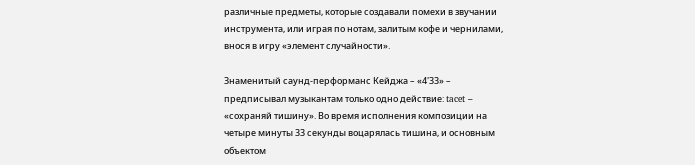различные предметы, которые создавали помехи в звучании инструмента, или играя по нотам, залитым кофе и чернилами, внося в игру «элемент случайности».

Знаменитый саунд-перформанс Кейджа – «4'33» – предписывал музыкантам только одно действие: tacet – «сохраняй тишину». Во время исполнения композиции на четыре минуты 33 секунды воцарялась тишина, и основным объектом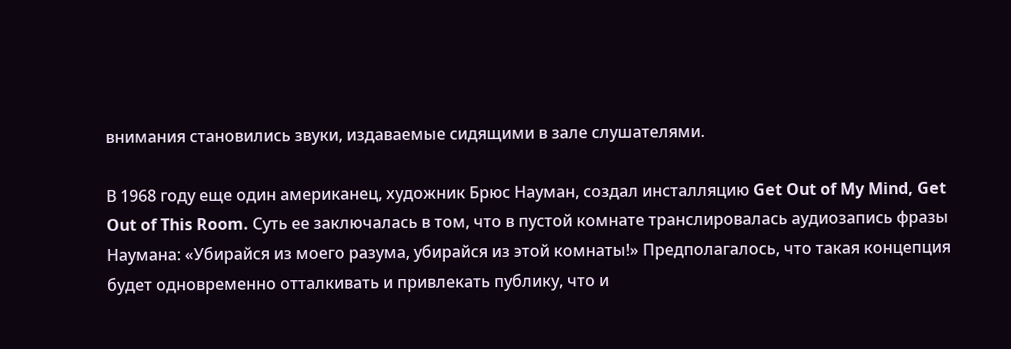внимания становились звуки, издаваемые сидящими в зале слушателями.

В 1968 году еще один американец, художник Брюс Науман, создал инсталляцию Get Out of My Mind, Get Out of This Room. Суть ее заключалась в том, что в пустой комнате транслировалась аудиозапись фразы Наумана: «Убирайся из моего разума, убирайся из этой комнаты!» Предполагалось, что такая концепция будет одновременно отталкивать и привлекать публику, что и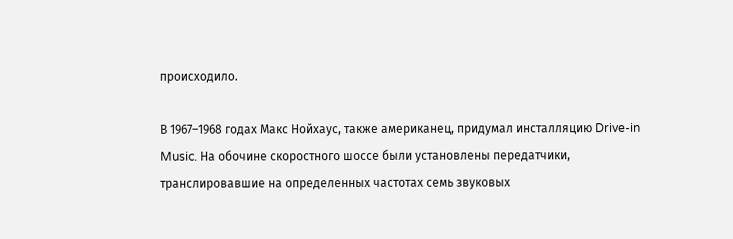происходило.

В 1967–1968 годах Макс Нойхаус, также американец, придумал инсталляцию Drive-in Music. На обочине скоростного шоссе были установлены передатчики, транслировавшие на определенных частотах семь звуковых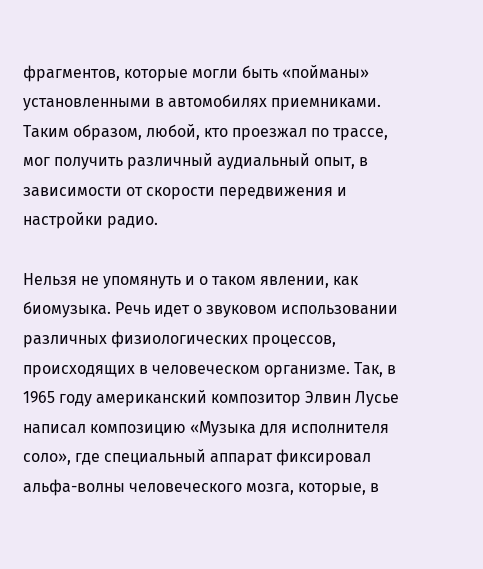фрагментов, которые могли быть «пойманы» установленными в автомобилях приемниками. Таким образом, любой, кто проезжал по трассе, мог получить различный аудиальный опыт, в зависимости от скорости передвижения и настройки радио.

Нельзя не упомянуть и о таком явлении, как биомузыка. Речь идет о звуковом использовании различных физиологических процессов, происходящих в человеческом организме. Так, в 1965 году американский композитор Элвин Лусье написал композицию «Музыка для исполнителя соло», где специальный аппарат фиксировал альфа-волны человеческого мозга, которые, в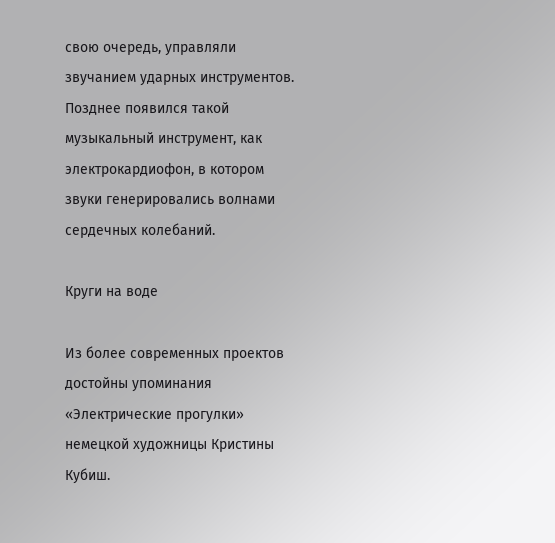свою очередь, управляли звучанием ударных инструментов. Позднее появился такой музыкальный инструмент, как электрокардиофон, в котором звуки генерировались волнами сердечных колебаний.

Круги на воде

Из более современных проектов достойны упоминания «Электрические прогулки» немецкой художницы Кристины Кубиш.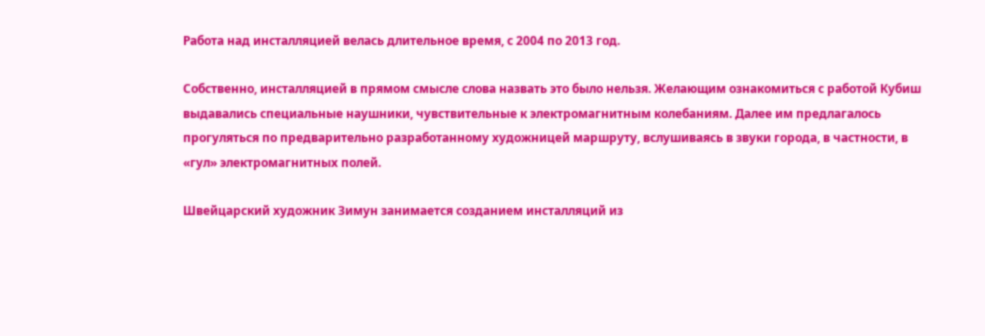Работа над инсталляцией велась длительное время, с 2004 по 2013 год.

Собственно, инсталляцией в прямом смысле слова назвать это было нельзя. Желающим ознакомиться с работой Кубиш выдавались специальные наушники, чувствительные к электромагнитным колебаниям. Далее им предлагалось прогуляться по предварительно разработанному художницей маршруту, вслушиваясь в звуки города, в частности, в «гул» электромагнитных полей.

Швейцарский художник Зимун занимается созданием инсталляций из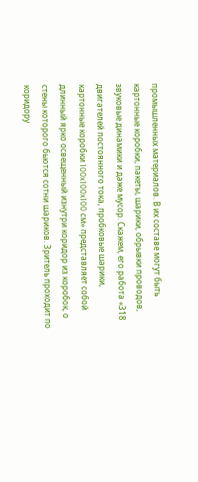промышленных материалов. В их составе могут быть картонные коробки, пакеты, шарики, обрывки проводов, звуковые динамики и даже мусор. Скажем, его работа «318 двигателей постоянного тока, пробковые шарики, картонные коробки 100x100x100 см» представляет собой длинный ярко освещенный изнутри коридор из коробок, о стены которого бьются сотни шариков. Зритель проходит по коридору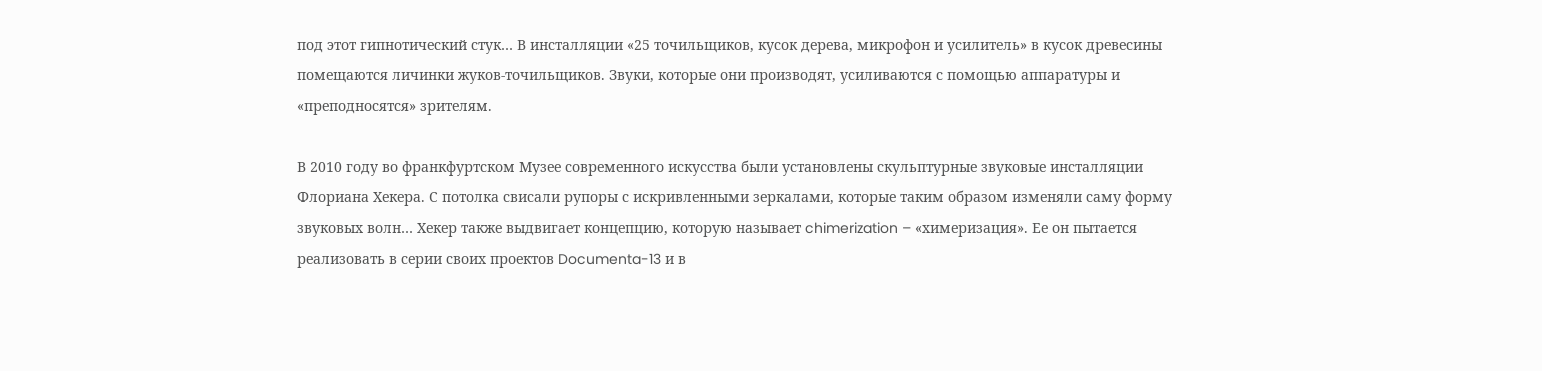под этот гипнотический стук… В инсталляции «25 точильщиков, кусок дерева, микрофон и усилитель» в кусок древесины помещаются личинки жуков-точильщиков. Звуки, которые они производят, усиливаются с помощью аппаратуры и «преподносятся» зрителям.

В 2010 году во франкфуртском Музее современного искусства были установлены скульптурные звуковые инсталляции Флориана Хекера. С потолка свисали рупоры с искривленными зеркалами, которые таким образом изменяли саму форму звуковых волн… Хекер также выдвигает концепцию, которую называет chimerization – «химеризация». Ее он пытается реализовать в серии своих проектов Documenta-13 и в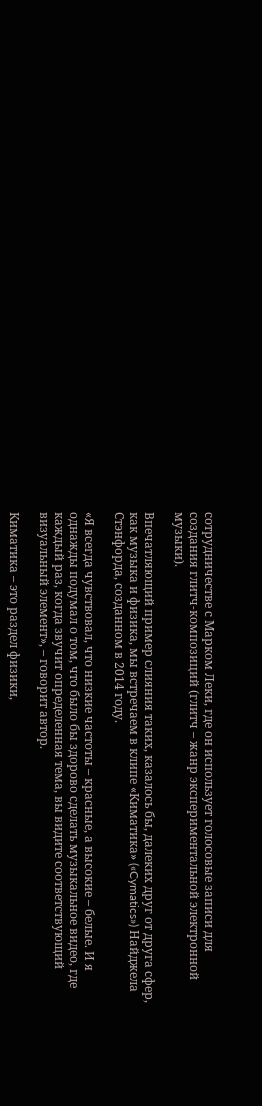сотрудничестве с Марком Леки, где он использует голосовые записи для создания глитч-композиций (глитч – жанр экспериментальной электронной музыки).

Впечатляющий пример слияния таких, казалось бы, далеких друг от друга сфер, как музыка и физика, мы встречаем в клипе «Киматика» («Cymatics») Найджела Стэнфорда, созданном в 2014 году.

«Я всегда чувствовал, что низкие частоты – красные, а высокие – белые. И я однажды подумал о том, что было бы здорово сделать музыкальное видео, где каждый раз, когда звучит определенная тема, вы видите соответствующий визуальный элемент», – говорит автор.

Киматика – это раздел физики,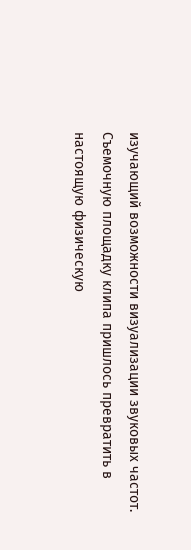изучающий возможности визуализации звуковых частот. Съемочную площадку клипа пришлось превратить в настоящую физическую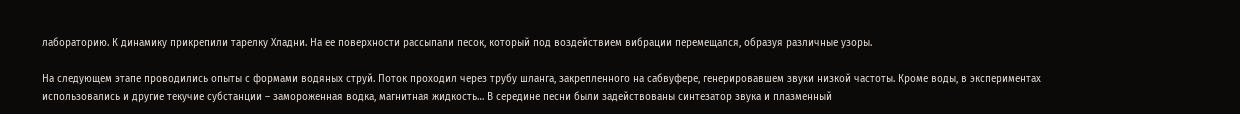лабораторию. К динамику прикрепили тарелку Хладни. На ее поверхности рассыпали песок, который под воздействием вибрации перемещался, образуя различные узоры.

На следующем этапе проводились опыты с формами водяных струй. Поток проходил через трубу шланга, закрепленного на сабвуфере, генерировавшем звуки низкой частоты. Кроме воды, в экспериментах использовались и другие текучие субстанции – замороженная водка, магнитная жидкость… В середине песни были задействованы синтезатор звука и плазменный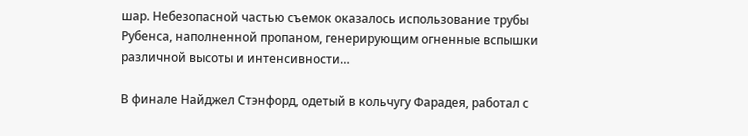шар. Небезопасной частью съемок оказалось использование трубы Рубенса, наполненной пропаном, генерирующим огненные вспышки различной высоты и интенсивности…

В финале Найджел Стэнфорд, одетый в кольчугу Фарадея, работал с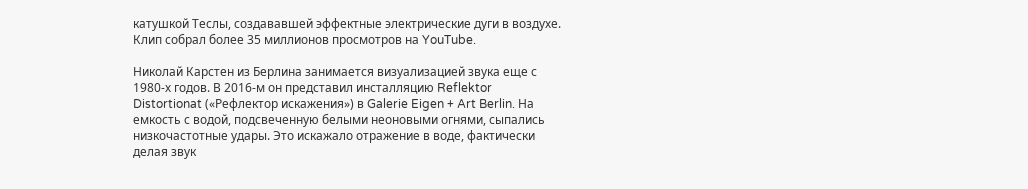катушкой Теслы, создававшей эффектные электрические дуги в воздухе. Клип собрал более 35 миллионов просмотров на YouTube.

Николай Карстен из Берлина занимается визуализацией звука еще с 1980-х годов. В 2016-м он представил инсталляцию Reflektor Distortionat («Рефлектор искажения») в Galerie Eigen + Art Berlin. На емкость с водой, подсвеченную белыми неоновыми огнями, сыпались низкочастотные удары. Это искажало отражение в воде, фактически делая звук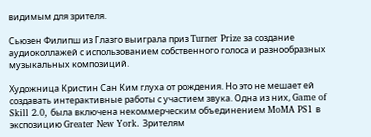видимым для зрителя.

Сьюзен Филипш из Глазго выиграла приз Turner Prize за создание аудиоколлажей с использованием собственного голоса и разнообразных музыкальных композиций.

Художница Кристин Сан Ким глуха от рождения. Но это не мешает ей создавать интерактивные работы с участием звука. Одна из них, Game of Skill 2.0, была включена некоммерческим объединением MoMA PS1 в экспозицию Greater New York. Зрителям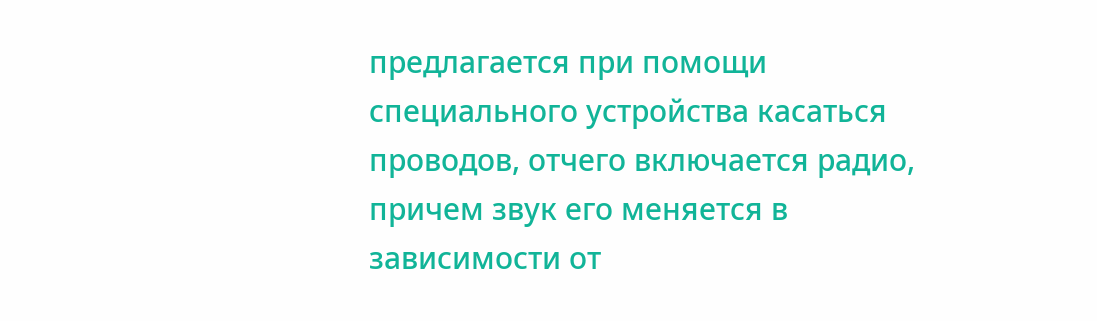предлагается при помощи специального устройства касаться проводов, отчего включается радио, причем звук его меняется в зависимости от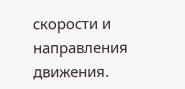скорости и направления движения.